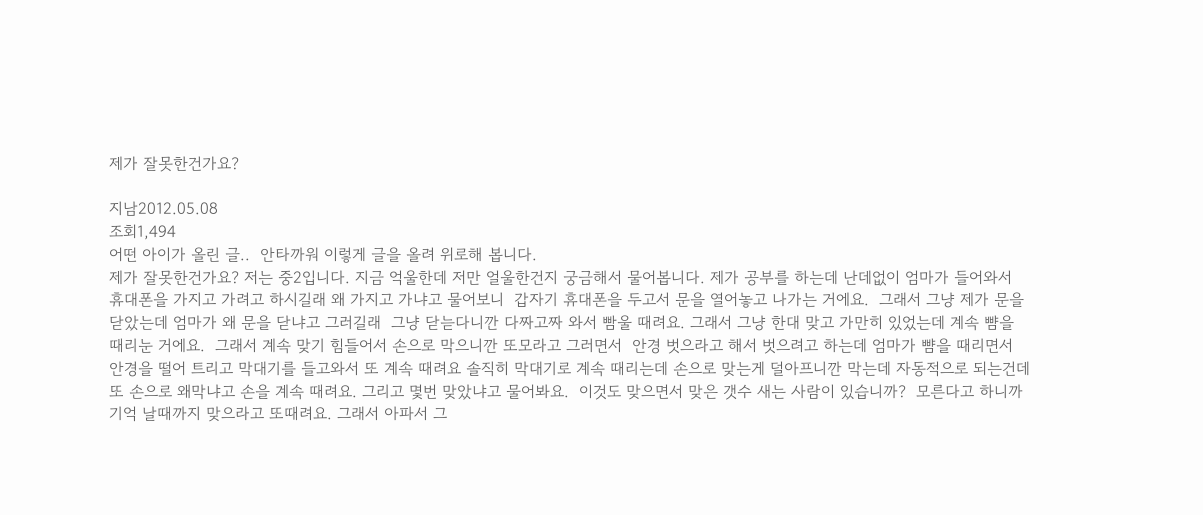제가 잘못한건가요?

지남2012.05.08
조회1,494
어떤 아이가 올린 글..  안타까워 이렇게 글을 올려 위로해 봅니다.
제가 잘못한건가요? 저는 중2입니다. 지금 억울한데 저만 얼울한건지 궁금해서 물어봅니다. 제가 공부를 하는데 난데없이 엄마가 들어와서  휴대폰을 가지고 가려고 하시길래 왜 가지고 가냐고 물어보니  갑자기 휴대폰을 두고서 문을 열어놓고 나가는 거에요.  그래서 그냥 제가 문을 닫았는데 엄마가 왜 문을 닫냐고 그러길래  그냥 닫늗다니깐 다짜고짜 와서 빰울 때려요. 그래서 그냥 한대 맞고 가만히 있었는데 계속 뺨을 때리눈 거에요.  그래서 계속 맞기 힘들어서 손으로 막으니깐 또모라고 그러면서  안경 벗으라고 해서 벗으려고 하는데 엄마가 뺨을 때리면서  안경을 떨어 트리고 막대기를 들고와서 또 계속 때려요 솔직히 막대기로 계속 때리는데 손으로 맞는게 덜아프니깐 막는데 자동적으로 되는건데 또 손으로 왜막냐고 손을 계속 때려요. 그리고 몇번 맞았냐고 물어봐요.  이것도 맞으면서 맞은 갯수 새는 사람이 있습니까?  모른다고 하니까 기억 날때까지 맞으라고 또때려요. 그래서 아파서 그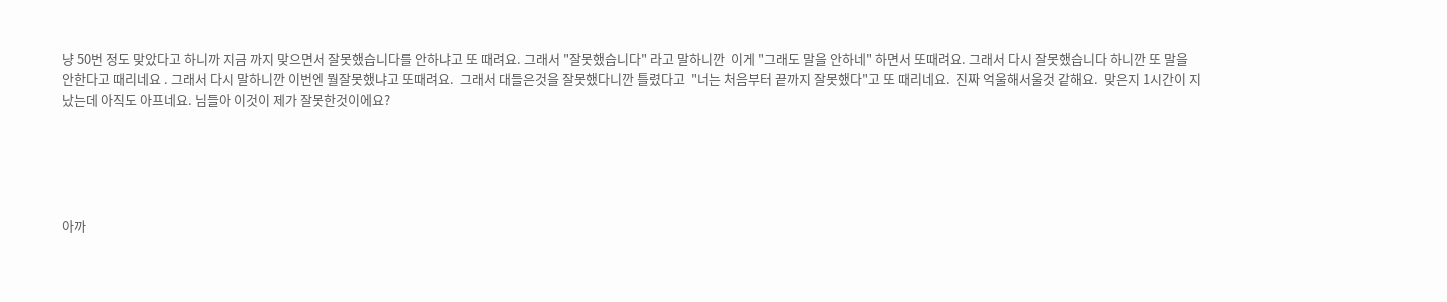냥 50번 정도 맞았다고 하니까 지금 까지 맞으면서 잘못했습니다를 안하냐고 또 때려요. 그래서 "잘못했습니다" 라고 말하니깐  이게 "그래도 말을 안하네" 하면서 또때려요. 그래서 다시 잘못했습니다 하니깐 또 말을 안한다고 때리네요 . 그래서 다시 말하니깐 이번엔 뭘잘못했냐고 또때려요.  그래서 대들은것을 잘못했다니깐 틀렸다고  "너는 처음부터 끝까지 잘못했다"고 또 때리네요.  진짜 억울해서울것 같해요.  맞은지 1시간이 지났는데 아직도 아프네요. 님들아 이것이 제가 잘못한것이에요?





아까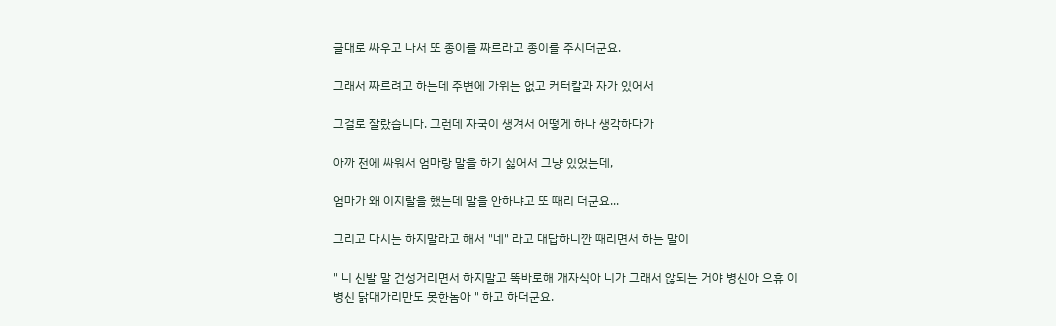글대로 싸우고 나서 또 종이를 짜르라고 종이를 주시더군요.

그래서 짜르려고 하는데 주변에 가위는 없고 커터칼과 자가 있어서

그걸로 잘랐습니다. 그런데 자국이 생겨서 어떻게 하나 생각하다가

아까 전에 싸워서 엄마랑 말을 하기 싫어서 그냥 있었는데,

엄마가 왜 이지랄을 했는데 말을 안하냐고 또 때리 더군요...

그리고 다시는 하지말라고 해서 "네" 라고 대답하니깐 때리면서 하는 말이

" 니 신발 말 건성거리면서 하지말고 똑바로해 개자식아 니가 그래서 않되는 거야 병신아 으휴 이 병신 닭대가리만도 못한놈아 " 하고 하더군요.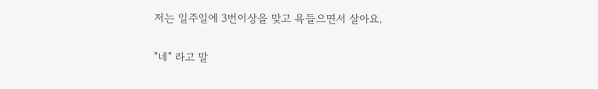저는 일주일에 3번이상을 맞고 욕들으면서 살아요.

"네" 라고 말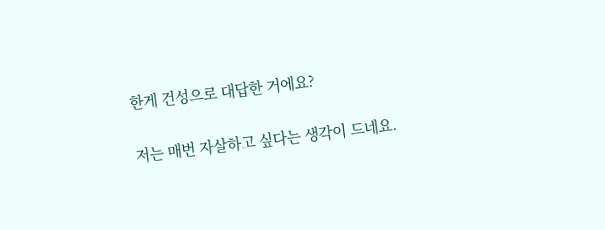한게 건성으로 대답한 거에요?

저는 매번 자살하고 싶다는 생각이 드네요.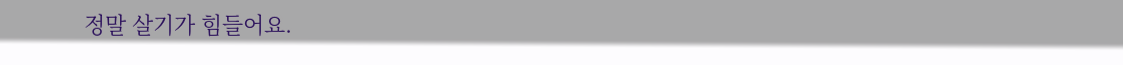정말 살기가 힘들어요.